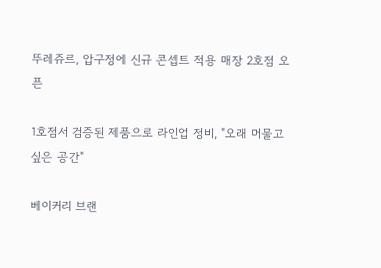뚜레쥬르, 압구정에 신규 콘셉트 적용 매장 2호점 오픈

1호점서 검증된 제품으로 라인업 정비, "오래 머물고 싶은 공간"

베이커리 브랜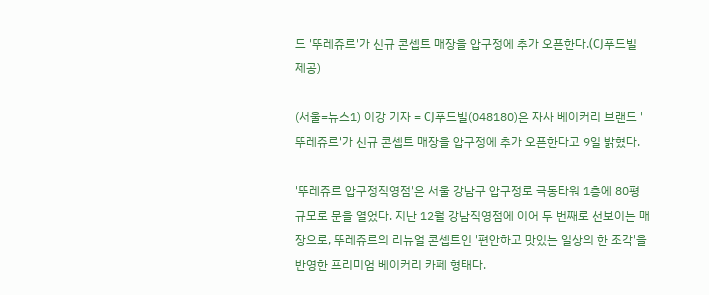드 '뚜레쥬르'가 신규 콘셉트 매장을 압구정에 추가 오픈한다.(CJ푸드빌 제공)

(서울=뉴스1) 이강 기자 = CJ푸드빌(048180)은 자사 베이커리 브랜드 '뚜레쥬르'가 신규 콘셉트 매장을 압구정에 추가 오픈한다고 9일 밝혔다.

'뚜레쥬르 압구정직영점'은 서울 강남구 압구정로 극동타워 1층에 80평 규모로 문을 열었다. 지난 12월 강남직영점에 이어 두 번째로 선보이는 매장으로, 뚜레쥬르의 리뉴얼 콘셉트인 '편안하고 맛있는 일상의 한 조각'을 반영한 프리미엄 베이커리 카페 형태다.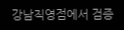강남직영점에서 검증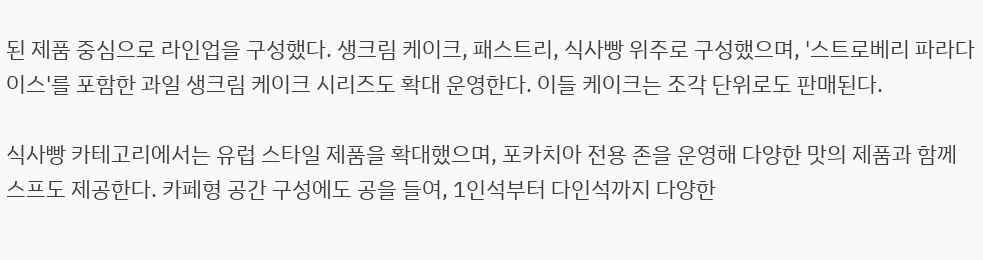된 제품 중심으로 라인업을 구성했다. 생크림 케이크, 패스트리, 식사빵 위주로 구성했으며, '스트로베리 파라다이스'를 포함한 과일 생크림 케이크 시리즈도 확대 운영한다. 이들 케이크는 조각 단위로도 판매된다.

식사빵 카테고리에서는 유럽 스타일 제품을 확대했으며, 포카치아 전용 존을 운영해 다양한 맛의 제품과 함께 스프도 제공한다. 카페형 공간 구성에도 공을 들여, 1인석부터 다인석까지 다양한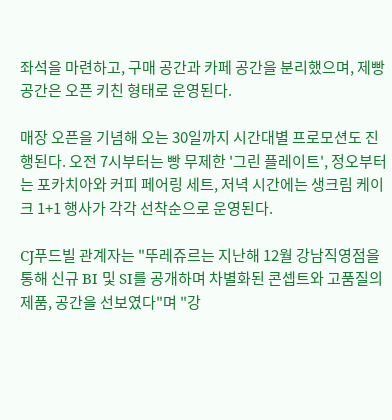좌석을 마련하고, 구매 공간과 카페 공간을 분리했으며, 제빵 공간은 오픈 키친 형태로 운영된다.

매장 오픈을 기념해 오는 30일까지 시간대별 프로모션도 진행된다. 오전 7시부터는 빵 무제한 '그린 플레이트', 정오부터는 포카치아와 커피 페어링 세트, 저녁 시간에는 생크림 케이크 1+1 행사가 각각 선착순으로 운영된다.

CJ푸드빌 관계자는 "뚜레쥬르는 지난해 12월 강남직영점을 통해 신규 BI 및 SI를 공개하며 차별화된 콘셉트와 고품질의 제품, 공간을 선보였다"며 "강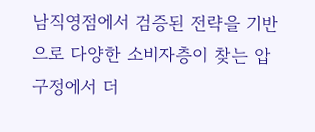남직영점에서 검증된 전략을 기반으로 다양한 소비자층이 찾는 압구정에서 더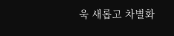욱 새롭고 차별화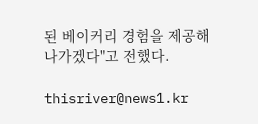된 베이커리 경험을 제공해 나가겠다"고 전했다.

thisriver@news1.kr